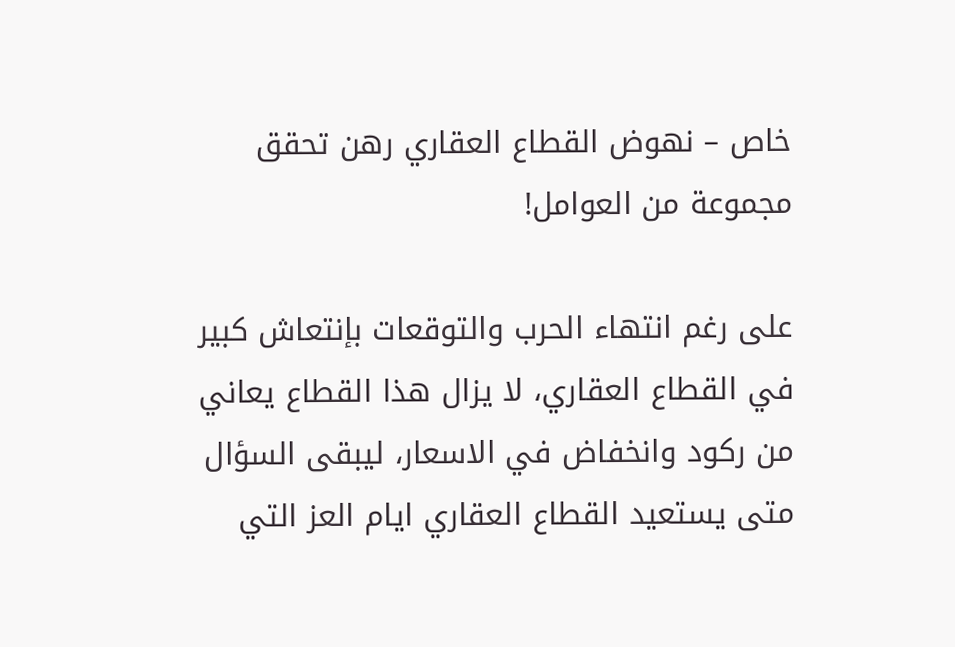خاص – نهوض القطاع العقاري رهن تحقق مجموعة من العوامل!

على رغم انتهاء الحرب والتوقعات بإنتعاش كبير في القطاع العقاري، لا يزال هذا القطاع يعاني من ركود وانخفاض في الاسعار، ليبقى السؤال متى يستعيد القطاع العقاري ايام العز التي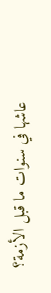عاشها في سنوات ما قبل الأزمة؟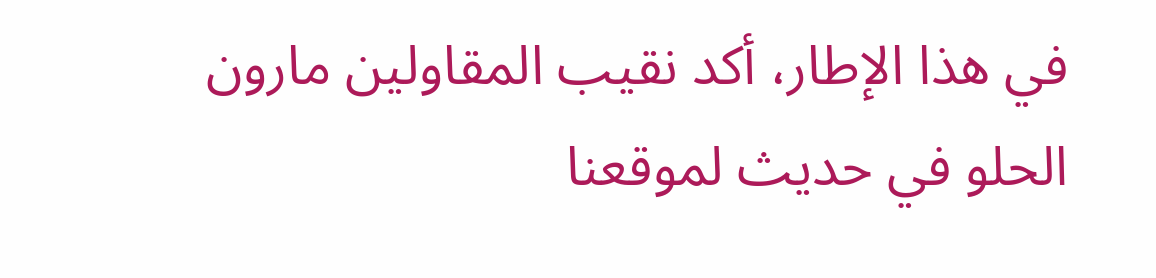في هذا الإطار، أكد نقيب المقاولين مارون الحلو في حديث لموقعنا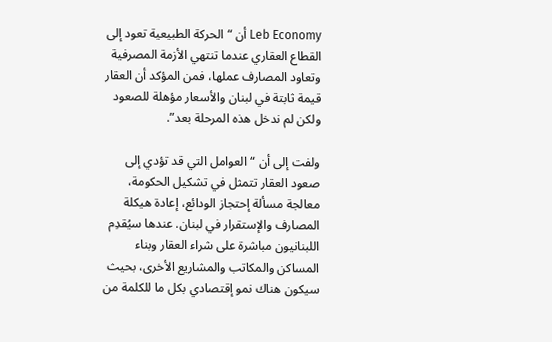Leb Economy أن “الحركة الطبيعية تعود إلى القطاع العقاري عندما تنتهي الأزمة المصرفية وتعاود المصارف عملها، فمن المؤكد أن العقار قيمة ثابتة في لبنان والأسعار مؤهلة للصعود ولكن لم ندخل هذه المرحلة بعد”.

ولفت إلى أن “العوامل التي قد تؤدي إلى صعود العقار تتمثل في تشكيل الحكومة، معالجة مسألة إحتجاز الودائع، إعادة هيكلة المصارف والإستقرار في لبنان. عندها سيُقدِم اللبنانيون مباشرة على شراء العقار وبناء المساكن والمكاتب والمشاريع الأخرى، بحيث سيكون هناك نمو إقتصادي بكل ما للكلمة من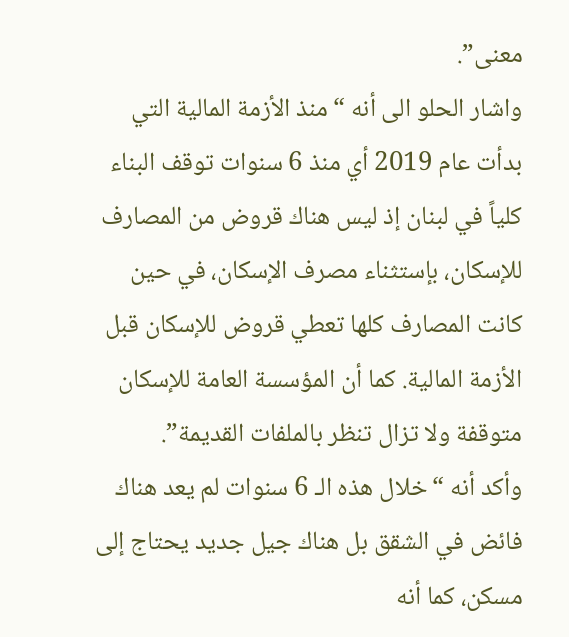معنى”.
واشار الحلو الى أنه “منذ الأزمة المالية التي بدأت عام 2019 أي منذ 6 سنوات توقف البناء كلياً في لبنان إذ ليس هناك قروض من المصارف للإسكان، بإستثناء مصرف الإسكان، في حين كانت المصارف كلها تعطي قروض للإسكان قبل الأزمة المالية. كما أن المؤسسة العامة للإسكان متوقفة ولا تزال تنظر بالملفات القديمة”.
وأكد أنه “خلال هذه الـ 6 سنوات لم يعد هناك فائض في الشقق بل هناك جيل جديد يحتاج إلى مسكن، كما أنه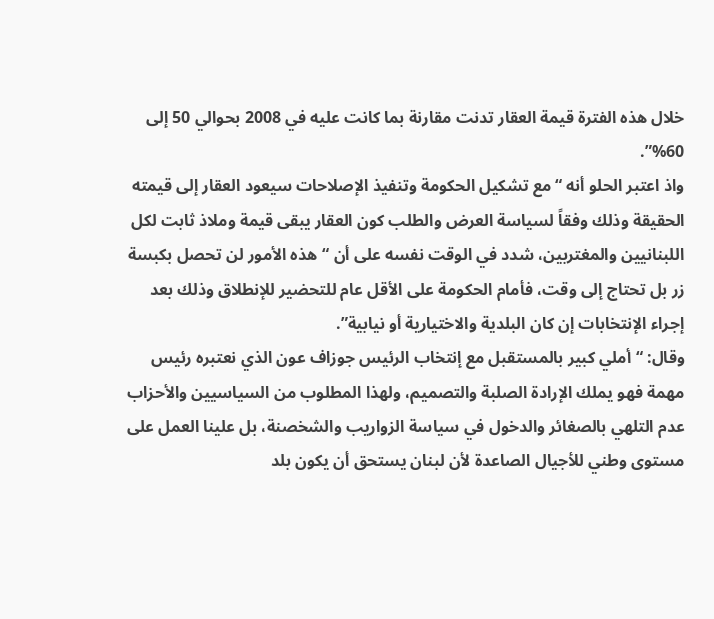خلال هذه الفترة قيمة العقار تدنت مقارنة بما كانت عليه في 2008 بحوالي 50 إلى 60%”.
واذ اعتبر الحلو أنه “مع تشكيل الحكومة وتنفيذ الإصلاحات سيعود العقار إلى قيمته الحقيقة وذلك وفقاً لسياسة العرض والطلب كون العقار يبقى قيمة وملاذ ثابت لكل اللبنانيين والمغتربين، شدد في الوقت نفسه على أن “هذه الأمور لن تحصل بكبسة زر بل تحتاج إلى وقت، فأمام الحكومة على الأقل عام للتحضير للإنطلاق وذلك بعد إجراء الإنتخابات إن كان البلدية والاختيارية أو نيابية”.
وقال: “أملي كبير بالمستقبل مع إنتخاب الرئيس جوزاف عون الذي نعتبره رئيس مهمة فهو يملك الإرادة الصلبة والتصميم، ولهذا المطلوب من السياسيين والأحزاب عدم التلهي بالصغائر والدخول في سياسة الزواريب والشخصنة، بل علينا العمل على مستوى وطني للأجيال الصاعدة لأن لبنان يستحق أن يكون بلد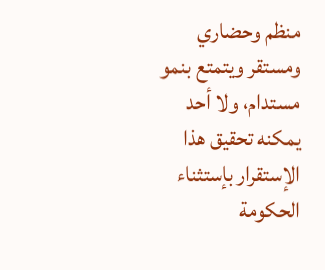منظم وحضاري ومستقر ويتمتع بنمو مستدام، ولا أحد يمكنه تحقيق هذا الإستقرار بإستثناء الحكومة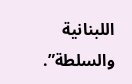اللبنانية والسلطة”.